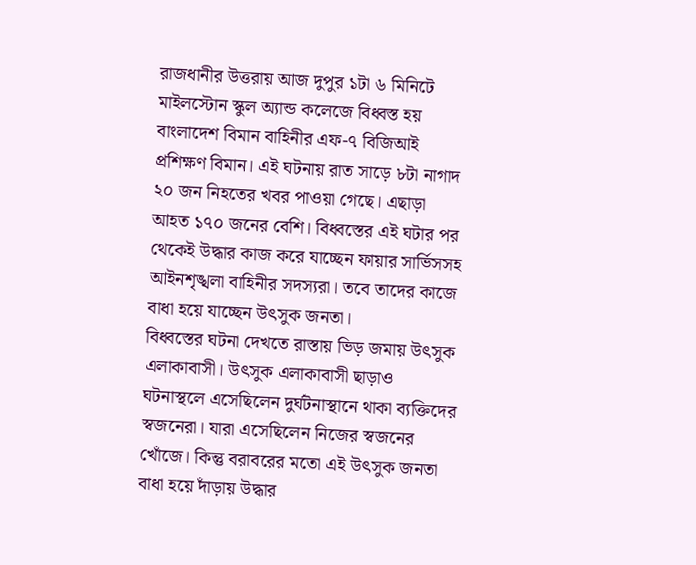রাজধানীর উত্তরায় আজ দুপুর ১টা ৬ মিনিটে মাইলস্টোন স্কুল অ্যান্ড কলেজে বিধ্বস্ত হয় বাংলাদেশ বিমান বাহিনীর এফ-৭ বিজিআই প্রশিক্ষণ বিমান। এই ঘটনায় রাত সাড়ে ৮টা নাগাদ ২০ জন নিহতের খবর পাওয়া গেছে। এছাড়া আহত ১৭০ জনের বেশি। বিধ্বস্তের এই ঘটার পর থেকেই উদ্ধার কাজ করে যাচ্ছেন ফায়ার সার্ভিসসহ আইনশৃঙ্খলা বাহিনীর সদস্যরা। তবে তাদের কাজে বাধা হয়ে যাচ্ছেন উৎসুক জনতা।
বিধ্বস্তের ঘটনা দেখতে রাস্তায় ভিড় জমায় উৎসুক এলাকাবাসী। উৎসুক এলাকাবাসী ছাড়াও ঘটনাস্থলে এসেছিলেন দুর্ঘটনাস্থানে থাকা ব্যক্তিদের স্বজনেরা। যারা এসেছিলেন নিজের স্বজনের খোঁজে। কিন্তু বরাবরের মতো এই উৎসুক জনতা বাধা হয়ে দাঁড়ায় উদ্ধার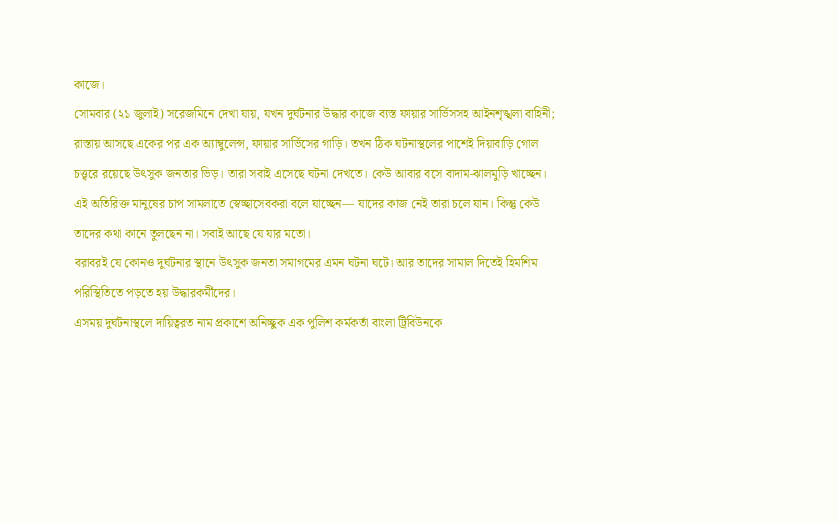কাজে।
সোমবার (২১ জুলাই) সরেজমিনে দেখা যায়, যখন দুর্ঘটনার উদ্ধার কাজে ব্যস্ত ফায়ার সার্ভিসসহ আইনশৃঙ্খলা বাহিনী; রাস্তায় আসছে একের পর এক অ্যাম্বুলেন্স, ফায়ার সার্ভিসের গাড়ি। তখন ঠিক ঘটনাস্থলের পাশেই দিয়াবাড়ি গোল চত্ত্বরে রয়েছে উৎসুক জনতার ভিড়। তারা সবাই এসেছে ঘটনা দেখতে। কেউ আবার বসে বাদাম-ঝালমুড়ি খাচ্ছেন। এই অতিরিক্ত মানুষের চাপ সামলাতে স্বেচ্ছাসেবকরা বলে যাচ্ছেন— যাদের কাজ নেই তারা চলে যান। কিন্তু কেউ তাদের কথা কানে তুলছেন না। সবাই আছে যে যার মতো।
বরাবরই যে কোনও দুর্ঘটনার স্থানে উৎসুক জনতা সমাগমের এমন ঘটনা ঘটে। আর তাদের সামাল দিতেই হিমশিম পরিস্থিতিতে পড়তে হয় উদ্ধারকর্মীদের।
এসময় দুর্ঘটনাস্থলে দায়িত্বরত নাম প্রকাশে অনিচ্ছুক এক পুলিশ কর্মকর্তা বাংলা ট্রিবিউনকে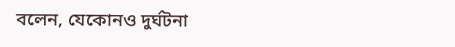বলেন, যেকোনও দুর্ঘটনা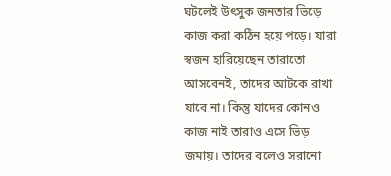ঘটলেই উৎসুক জনতার ভিড়ে কাজ করা কঠিন হয়ে পড়ে। যারা স্বজন হারিয়েছেন তারাতো আসবেনই, তাদের আটকে রাখা যাবে না। কিন্তু যাদের কোনও কাজ নাই তারাও এসে ভিড় জমায়। তাদের বলেও সরানো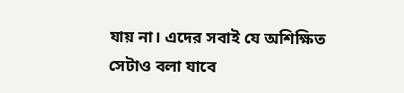যায় না। এদের সবাই যে অশিক্ষিত সেটাও বলা যাবে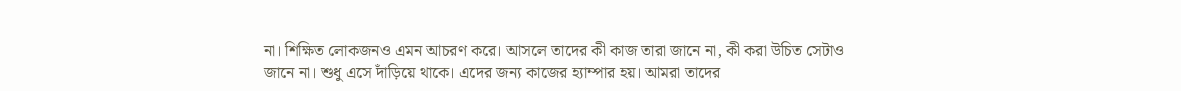না। শিক্ষিত লোকজনও এমন আচরণ করে। আসলে তাদের কী কাজ তারা জানে না, কী করা উচিত সেটাও জানে না। শুধু এসে দাঁড়িয়ে থাকে। এদের জন্য কাজের হ্যাম্পার হয়। আমরা তাদের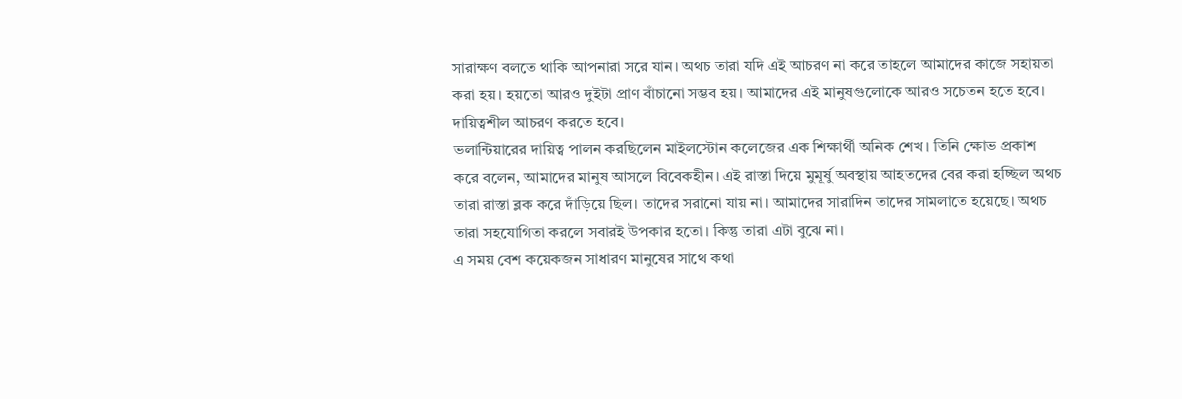সারাক্ষণ বলতে থাকি আপনারা সরে যান। অথচ তারা যদি এই আচরণ না করে তাহলে আমাদের কাজে সহায়তা করা হয়। হয়তো আরও দুইটা প্রাণ বাঁচানো সম্ভব হয়। আমাদের এই মানুষগুলোকে আরও সচেতন হতে হবে। দায়িত্বশীল আচরণ করতে হবে।
ভলান্টিয়ারের দায়িত্ব পালন করছিলেন মাইলস্টোন কলেজের এক শিক্ষার্থী অনিক শেখ। তিনি ক্ষোভ প্রকাশ করে বলেন, আমাদের মানুষ আসলে বিবেকহীন। এই রাস্তা দিয়ে মুমূর্ষু অবস্থায় আহতদের বের করা হচ্ছিল অথচ তারা রাস্তা ব্লক করে দাঁড়িয়ে ছিল। তাদের সরানো যায় না। আমাদের সারাদিন তাদের সামলাতে হয়েছে। অথচ তারা সহযোগিতা করলে সবারই উপকার হতো। কিন্তু তারা এটা বুঝে না।
এ সময় বেশ কয়েকজন সাধারণ মানুষের সাথে কথা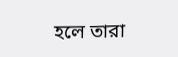হলে তারা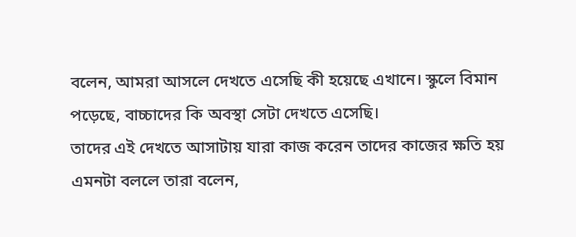বলেন, আমরা আসলে দেখতে এসেছি কী হয়েছে এখানে। স্কুলে বিমান পড়েছে, বাচ্চাদের কি অবস্থা সেটা দেখতে এসেছি।
তাদের এই দেখতে আসাটায় যারা কাজ করেন তাদের কাজের ক্ষতি হয় এমনটা বললে তারা বলেন,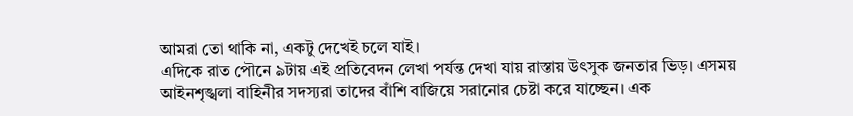আমরা তো থাকি না, একটু দেখেই চলে যাই।
এদিকে রাত পৌনে ৯টায় এই প্রতিবেদন লেখা পর্যন্ত দেখা যায় রাস্তায় উৎসুক জনতার ভিড়। এসময় আইনশৃঙ্খলা বাহিনীর সদস্যরা তাদের বাঁশি বাজিয়ে সরানোর চেষ্টা করে যাচ্ছেন। এক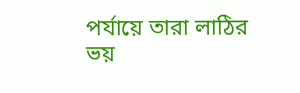পর্যায়ে তারা লাঠির ভয়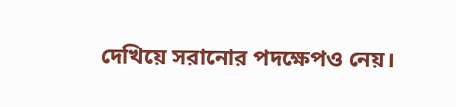দেখিয়ে সরানোর পদক্ষেপও নেয়।